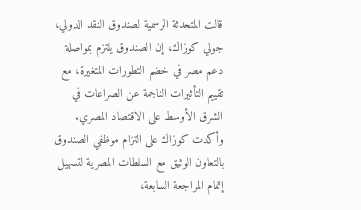قالت المتحدثة الرسمية لصندوق النقد الدولي، جولي كوزاك، إن الصندوق يلتزم بمواصلة دعم مصر في خضم التطورات المتغيرة، مع تقييم التأثيرات الناجمة عن الصراعات في الشرق الأوسط على الاقتصاد المصري. وأكدت كوزاك على التزام موظفي الصندوق بالتعاون الوثيق مع السلطات المصرية لتسهيل إتمام المراجعة السابعة،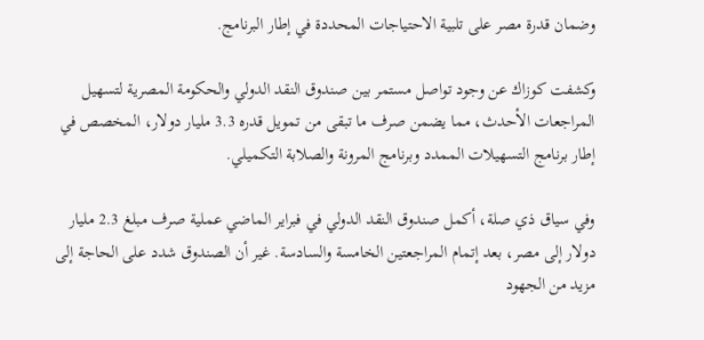وضمان قدرة مصر على تلبية الاحتياجات المحددة في إطار البرنامج.

وكشفت كوزاك عن وجود تواصل مستمر بين صندوق النقد الدولي والحكومة المصرية لتسهيل المراجعات الأحدث، مما يضمن صرف ما تبقى من تمويل قدره 3.3 مليار دولار، المخصص في إطار برنامج التسهيلات الممدد وبرنامج المرونة والصلابة التكميلي.

وفي سياق ذي صلة، أكمل صندوق النقد الدولي في فبراير الماضي عملية صرف مبلغ 2.3 مليار دولار إلى مصر، بعد إتمام المراجعتين الخامسة والسادسة. غير أن الصندوق شدد على الحاجة إلى مزيد من الجهود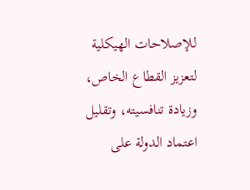للإصلاحات الهيكلية لتعزيز القطاع الخاص، وزيادة تنافسيته، وتقليل اعتماد الدولة على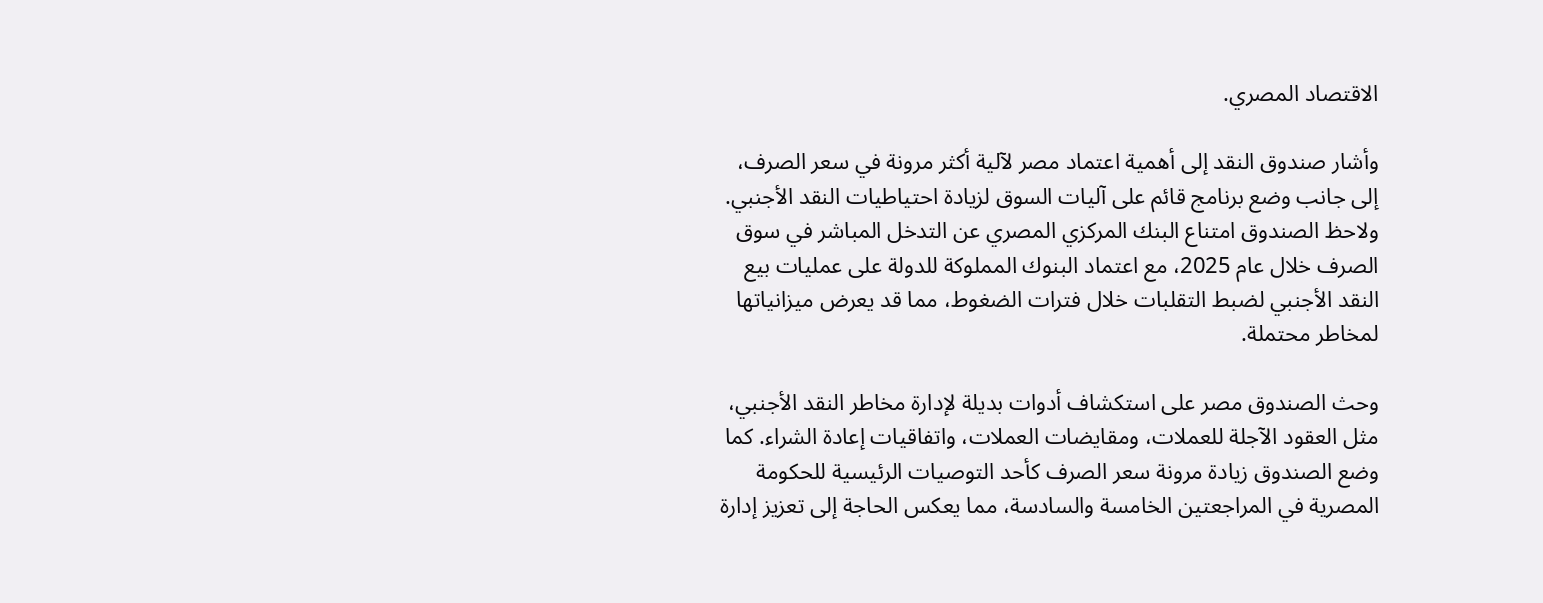الاقتصاد المصري.

وأشار صندوق النقد إلى أهمية اعتماد مصر لآلية أكثر مرونة في سعر الصرف، إلى جانب وضع برنامج قائم على آليات السوق لزيادة احتياطيات النقد الأجنبي. ولاحظ الصندوق امتناع البنك المركزي المصري عن التدخل المباشر في سوق الصرف خلال عام 2025، مع اعتماد البنوك المملوكة للدولة على عمليات بيع النقد الأجنبي لضبط التقلبات خلال فترات الضغوط، مما قد يعرض ميزانياتها لمخاطر محتملة.

وحث الصندوق مصر على استكشاف أدوات بديلة لإدارة مخاطر النقد الأجنبي، مثل العقود الآجلة للعملات، ومقايضات العملات، واتفاقيات إعادة الشراء. كما وضع الصندوق زيادة مرونة سعر الصرف كأحد التوصيات الرئيسية للحكومة المصرية في المراجعتين الخامسة والسادسة، مما يعكس الحاجة إلى تعزيز إدارة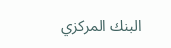البنك المركزي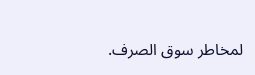لمخاطر سوق الصرف.